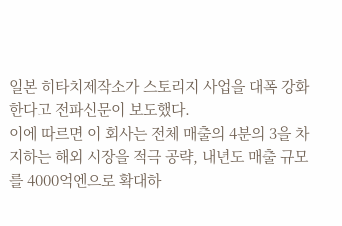일본 히타치제작소가 스토리지 사업을 대폭 강화한다고 전파신문이 보도했다.
이에 따르면 이 회사는 전체 매출의 4분의 3을 차지하는 해외 시장을 적극 공략, 내년도 매출 규모를 4000억엔으로 확대하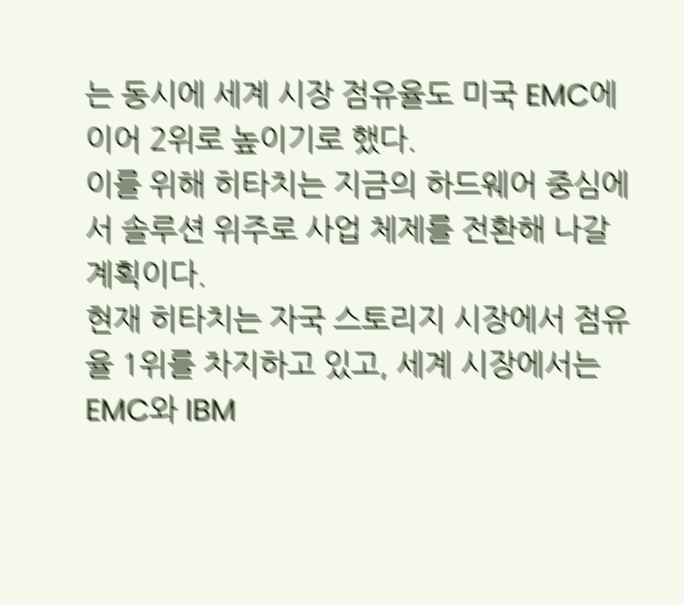는 동시에 세계 시장 점유율도 미국 EMC에 이어 2위로 높이기로 했다.
이를 위해 히타치는 지금의 하드웨어 중심에서 솔루션 위주로 사업 체제를 전환해 나갈 계획이다.
현재 히타치는 자국 스토리지 시장에서 점유율 1위를 차지하고 있고, 세계 시장에서는 EMC와 IBM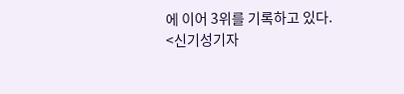에 이어 3위를 기록하고 있다.
<신기성기자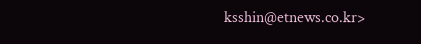ksshin@etnews.co.kr>